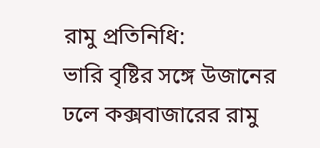রামু প্রতিনিধি:
ভারি বৃষ্টির সঙ্গে উজানের ঢলে কক্সবাজারের রামু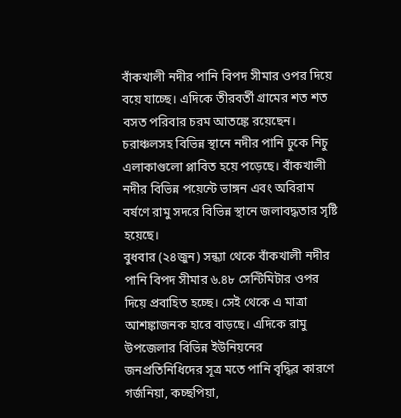বাঁকখালী নদীর পানি বিপদ সীমার ওপর দিয়ে বয়ে যাচ্ছে। এদিকে তীরবর্তী গ্রামের শত শত বসত পরিবার চরম আতঙ্কে রয়েছেন। চরাঞ্চলসহ বিভিন্ন স্থানে নদীর পানি ঢুকে নিচু এলাকাগুলো প্লাবিত হয়ে পড়েছে। বাঁকখালী নদীর বিভিন্ন পয়েন্টে ভাঙ্গন এবং অবিরাম বর্ষণে রামু সদরে বিভিন্ন স্থানে জলাবদ্ধতার সৃষ্টি হয়েছে।
বুধবার (২৪জুন) সন্ধ্যা থেকে বাঁকখালী নদীর পানি বিপদ সীমার ৬.৪৮ সেন্টিমিটার ওপর দিয়ে প্রবাহিত হচ্ছে। সেই থেকে এ মাত্রা আশঙ্কাজনক হারে বাড়ছে। এদিকে রামু উপজেলার বিভিন্ন ইউনিয়নের জনপ্রতিনিধিদের সূত্র মতে পানি বৃদ্ধির কারণে গর্জনিয়া, কচ্ছপিয়া,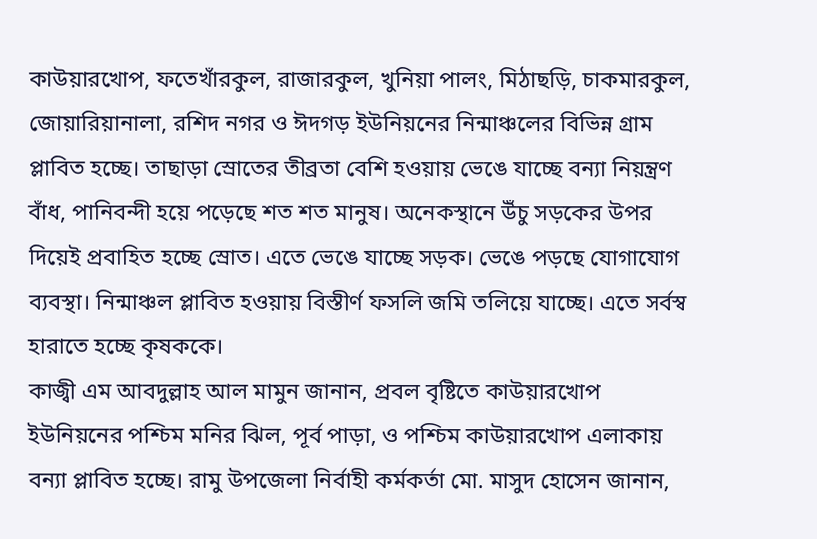কাউয়ারখোপ, ফতেখাঁরকুল, রাজারকুল, খুনিয়া পালং, মিঠাছড়ি, চাকমারকুল, জোয়ারিয়ানালা, রশিদ নগর ও ঈদগড় ইউনিয়নের নিন্মাঞ্চলের বিভিন্ন গ্রাম প্লাবিত হচ্ছে। তাছাড়া স্রোতের তীব্রতা বেশি হওয়ায় ভেঙে যাচ্ছে বন্যা নিয়ন্ত্রণ বাঁধ, পানিবন্দী হয়ে পড়েছে শত শত মানুষ। অনেকস্থানে উঁচু সড়কের উপর দিয়েই প্রবাহিত হচ্ছে স্রোত। এতে ভেঙে যাচ্ছে সড়ক। ভেঙে পড়ছে যোগাযোগ ব্যবস্থা। নিন্মাঞ্চল প্লাবিত হওয়ায় বিস্তীর্ণ ফসলি জমি তলিয়ে যাচ্ছে। এতে সর্বস্ব হারাতে হচ্ছে কৃষককে।
কাজ্বী এম আবদুল্লাহ আল মামুন জানান, প্রবল বৃষ্টিতে কাউয়ারখোপ ইউনিয়নের পশ্চিম মনির ঝিল, পূর্ব পাড়া, ও পশ্চিম কাউয়ারখোপ এলাকায় বন্যা প্লাবিত হচ্ছে। রামু উপজেলা নির্বাহী কর্মকর্তা মো. মাসুদ হোসেন জানান,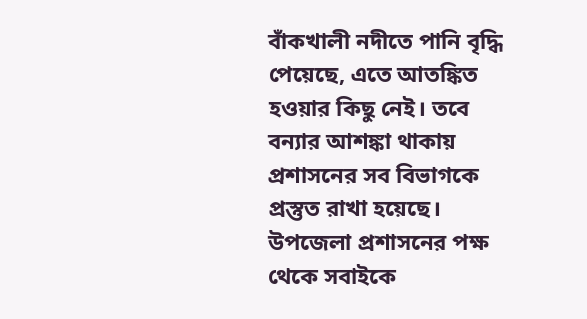বাঁকখালী নদীতে পানি বৃদ্ধি পেয়েছে, এতে আতঙ্কিত হওয়ার কিছু নেই। তবে বন্যার আশঙ্কা থাকায় প্রশাসনের সব বিভাগকে প্রস্তুত রাখা হয়েছে। উপজেলা প্রশাসনের পক্ষ থেকে সবাইকে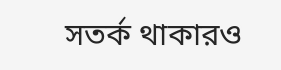সতর্ক থাকারও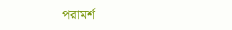পরামর্শ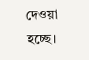দেওয়া হচ্ছে।